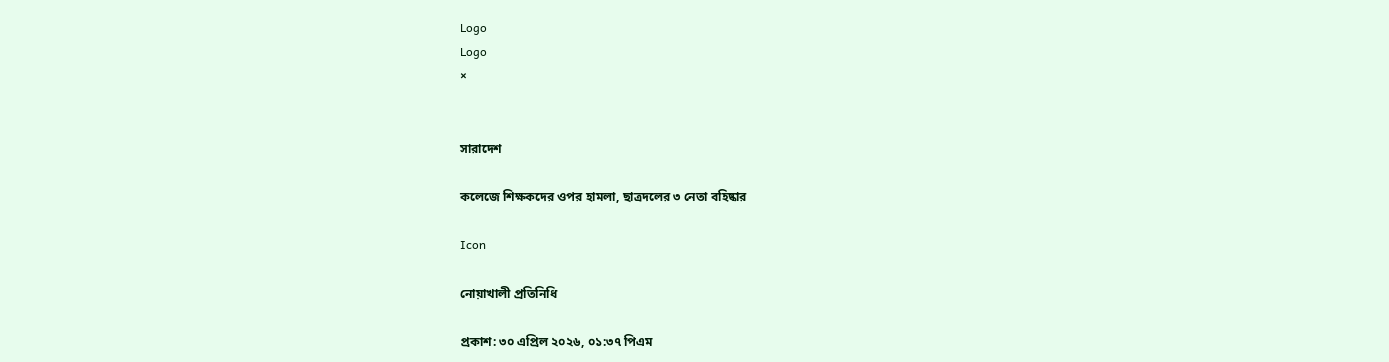Logo
Logo
×


সারাদেশ

কলেজে শিক্ষকদের ওপর হামলা, ছাত্রদলের ৩ নেতা বহিষ্কার

Icon

নোয়াখালী প্রতিনিধি

প্রকাশ: ৩০ এপ্রিল ২০২৬, ০১:৩৭ পিএম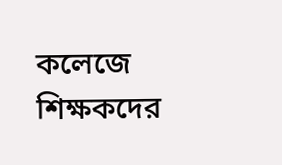কলেজে শিক্ষকদের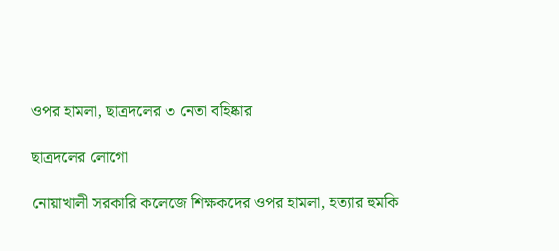ওপর হামলা, ছাত্রদলের ৩ নেতা বহিষ্কার

ছাত্রদলের লোগো

নোয়াখালী সরকারি কলেজে শিক্ষকদের ওপর হামলা, হত্যার হুমকি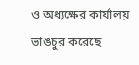ও অধ্যক্ষের কার্যালয় ভাঙচুর করেছে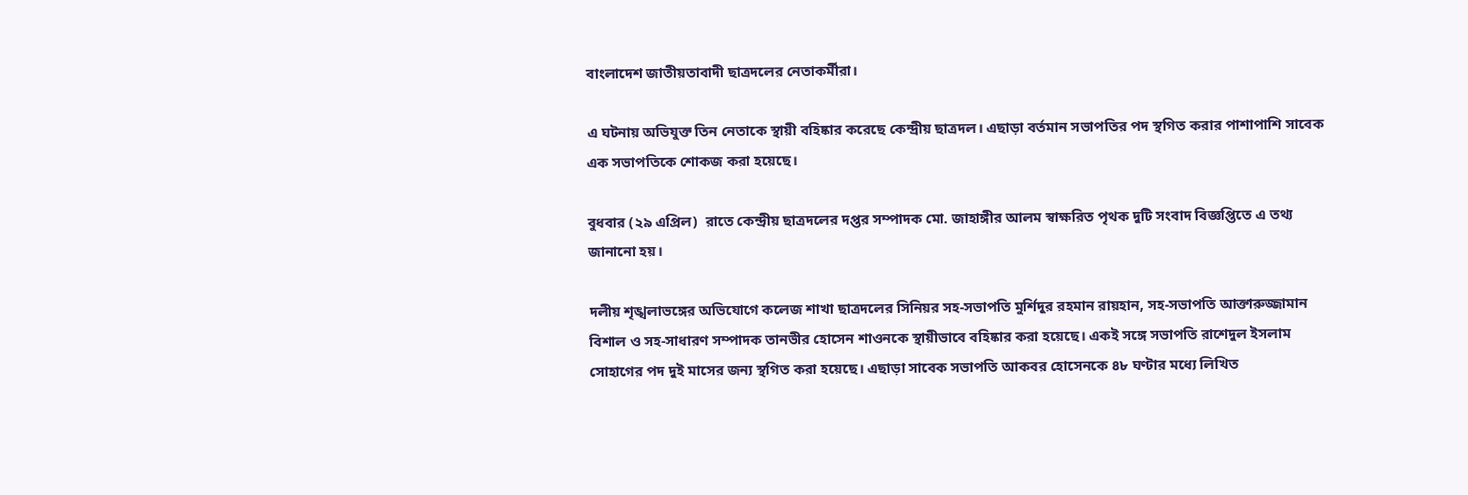বাংলাদেশ জাতীয়তাবাদী ছাত্রদলের নেতাকর্মীরা।

এ ঘটনায় অভিযুক্ত তিন নেতাকে স্থায়ী বহিষ্কার করেছে কেন্দ্রীয় ছাত্রদল। এছাড়া বর্তমান সভাপতির পদ স্থগিত করার পাশাপাশি সাবেক এক সভাপতিকে শোকজ করা হয়েছে।

বুধবার (২৯ এপ্রিল)  রাতে কেন্দ্রীয় ছাত্রদলের দপ্তর সম্পাদক মো. জাহাঙ্গীর আলম স্বাক্ষরিত পৃথক দুটি সংবাদ বিজ্ঞপ্তিতে এ তথ্য জানানো হয়।

দলীয় শৃঙ্খলাভঙ্গের অভিযোগে কলেজ শাখা ছাত্রদলের সিনিয়র সহ-সভাপতি মুর্শিদুর রহমান রায়হান, সহ-সভাপতি আক্তারুজ্জামান বিশাল ও সহ-সাধারণ সম্পাদক তানভীর হোসেন শাওনকে স্থায়ীভাবে বহিষ্কার করা হয়েছে। একই সঙ্গে সভাপতি রাশেদুল ইসলাম সোহাগের পদ দুই মাসের জন্য স্থগিত করা হয়েছে। এছাড়া সাবেক সভাপতি আকবর হোসেনকে ৪৮ ঘণ্টার মধ্যে লিখিত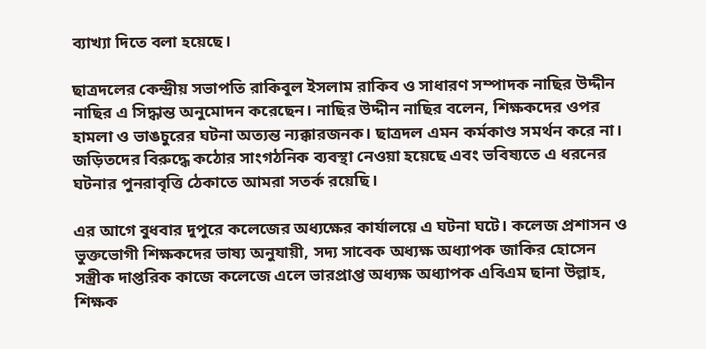ব্যাখ্যা দিতে বলা হয়েছে।

ছাত্রদলের কেন্দ্রীয় সভাপতি রাকিবুল ইসলাম রাকিব ও সাধারণ সম্পাদক নাছির উদ্দীন নাছির এ সিদ্ধান্ত অনুমোদন করেছেন। নাছির উদ্দীন নাছির বলেন, শিক্ষকদের ওপর হামলা ও ভাঙচুরের ঘটনা অত্যন্ত ন্যক্কারজনক। ছাত্রদল এমন কর্মকাণ্ড সমর্থন করে না। জড়িতদের বিরুদ্ধে কঠোর সাংগঠনিক ব্যবস্থা নেওয়া হয়েছে এবং ভবিষ্যতে এ ধরনের ঘটনার পুনরাবৃত্তি ঠেকাতে আমরা সতর্ক রয়েছি।

এর আগে বুধবার দুপুরে কলেজের অধ্যক্ষের কার্যালয়ে এ ঘটনা ঘটে। কলেজ প্রশাসন ও ভুক্তভোগী শিক্ষকদের ভাষ্য অনুযায়ী, সদ্য সাবেক অধ্যক্ষ অধ্যাপক জাকির হোসেন সস্ত্রীক দাপ্তরিক কাজে কলেজে এলে ভারপ্রাপ্ত অধ্যক্ষ অধ্যাপক এবিএম ছানা উল্লাহ, শিক্ষক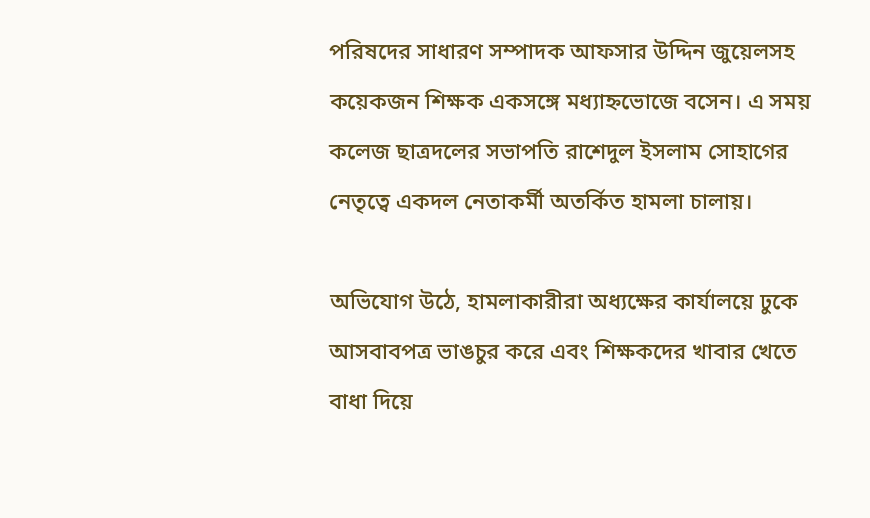পরিষদের সাধারণ সম্পাদক আফসার উদ্দিন জুয়েলসহ কয়েকজন শিক্ষক একসঙ্গে মধ্যাহ্নভোজে বসেন। এ সময় কলেজ ছাত্রদলের সভাপতি রাশেদুল ইসলাম সোহাগের নেতৃত্বে একদল নেতাকর্মী অতর্কিত হামলা চালায়।

অভিযোগ উঠে, হামলাকারীরা অধ্যক্ষের কার্যালয়ে ঢুকে আসবাবপত্র ভাঙচুর করে এবং শিক্ষকদের খাবার খেতে বাধা দিয়ে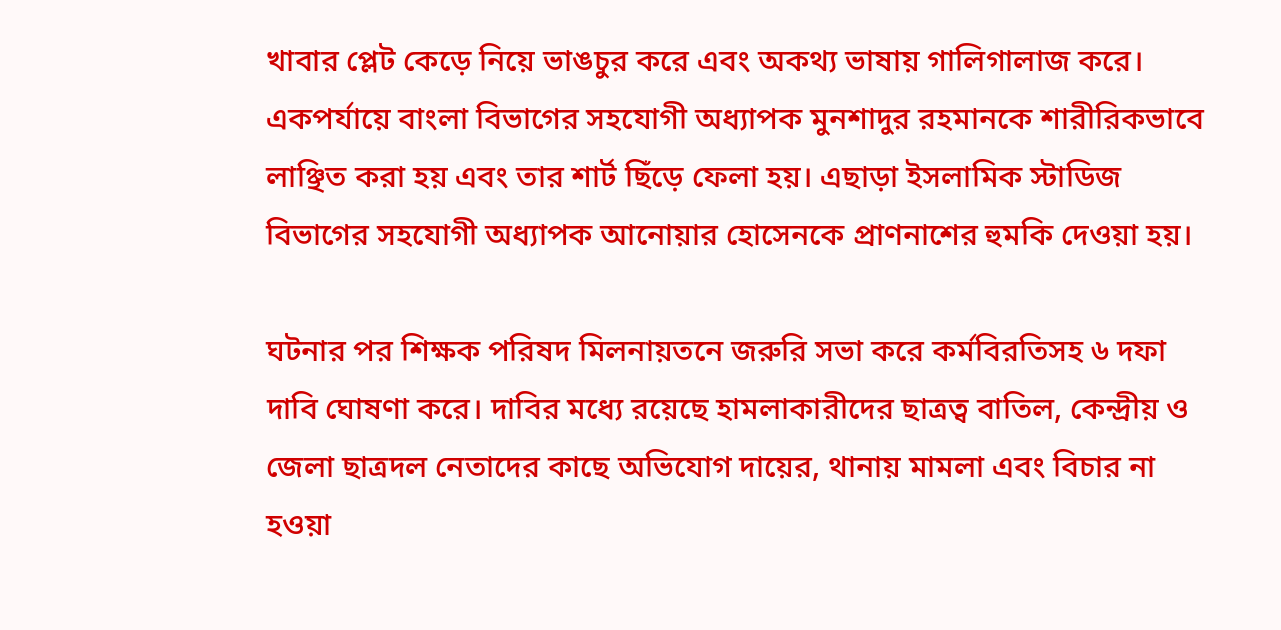খাবার প্লেট কেড়ে নিয়ে ভাঙচুর করে এবং অকথ্য ভাষায় গালিগালাজ করে। একপর্যায়ে বাংলা বিভাগের সহযোগী অধ্যাপক মুনশাদুর রহমানকে শারীরিকভাবে লাঞ্ছিত করা হয় এবং তার শার্ট ছিঁড়ে ফেলা হয়। এছাড়া ইসলামিক স্টাডিজ বিভাগের সহযোগী অধ্যাপক আনোয়ার হোসেনকে প্রাণনাশের হুমকি দেওয়া হয়।

ঘটনার পর শিক্ষক পরিষদ মিলনায়তনে জরুরি সভা করে কর্মবিরতিসহ ৬ দফা দাবি ঘোষণা করে। দাবির মধ্যে রয়েছে হামলাকারীদের ছাত্রত্ব বাতিল, কেন্দ্রীয় ও জেলা ছাত্রদল নেতাদের কাছে অভিযোগ দায়ের, থানায় মামলা এবং বিচার না হওয়া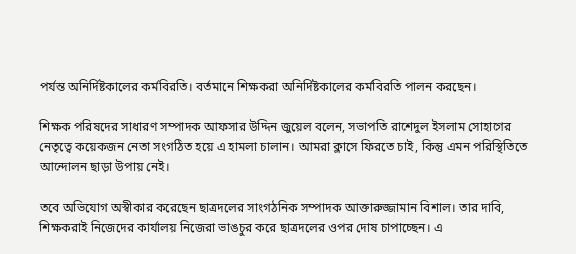পর্যন্ত অনির্দিষ্টকালের কর্মবিরতি। বর্তমানে শিক্ষকরা অনির্দিষ্টকালের কর্মবিরতি পালন করছেন।

শিক্ষক পরিষদের সাধারণ সম্পাদক আফসার উদ্দিন জুয়েল বলেন, সভাপতি রাশেদুল ইসলাম সোহাগের নেতৃত্বে কয়েকজন নেতা সংগঠিত হয়ে এ হামলা চালান। আমরা ক্লাসে ফিরতে চাই, কিন্তু এমন পরিস্থিতিতে আন্দোলন ছাড়া উপায় নেই।

তবে অভিযোগ অস্বীকার করেছেন ছাত্রদলের সাংগঠনিক সম্পাদক আক্তারুজ্জামান বিশাল। তার দাবি, শিক্ষকরাই নিজেদের কার্যালয় নিজেরা ভাঙচুর করে ছাত্রদলের ওপর দোষ চাপাচ্ছেন। এ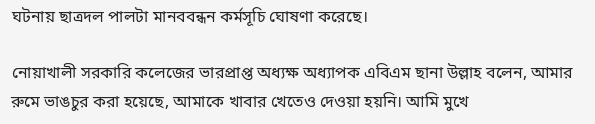ঘটনায় ছাত্রদল পালটা মানববন্ধন কর্মসূচি ঘোষণা করেছে।

নোয়াখালী সরকারি কলেজের ভারপ্রাপ্ত অধ্যক্ষ অধ্যাপক এবিএম ছানা উল্লাহ বলেন, আমার রুমে ভাঙচুর করা হয়েছে, আমাকে খাবার খেতেও দেওয়া হয়নি। আমি মুখে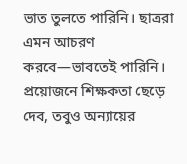ভাত তুলতে পারিনি। ছাত্ররা এমন আচরণ করবে—ভাবতেই পারিনি। প্রয়োজনে শিক্ষকতা ছেড়ে দেব, তবুও অন্যায়ের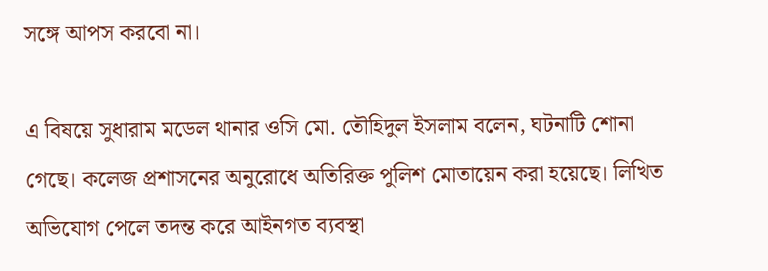সঙ্গে আপস করবো না।

এ বিষয়ে সুধারাম মডেল থানার ওসি মো. তৌহিদুল ইসলাম বলেন, ঘটনাটি শোনা গেছে। কলেজ প্রশাসনের অনুরোধে অতিরিক্ত পুলিশ মোতায়েন করা হয়েছে। লিখিত অভিযোগ পেলে তদন্ত করে আইনগত ব্যবস্থা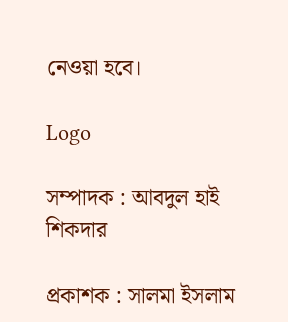নেওয়া হবে।

Logo

সম্পাদক : আবদুল হাই শিকদার

প্রকাশক : সালমা ইসলাম